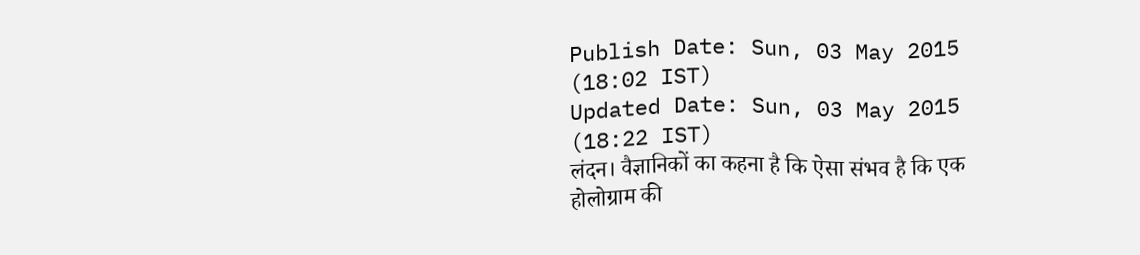Publish Date: Sun, 03 May 2015 (18:02 IST)
Updated Date: Sun, 03 May 2015 (18:22 IST)
लंदन। वैज्ञानिकों का कहना है कि ऐसा संभव है कि एक होलोग्राम की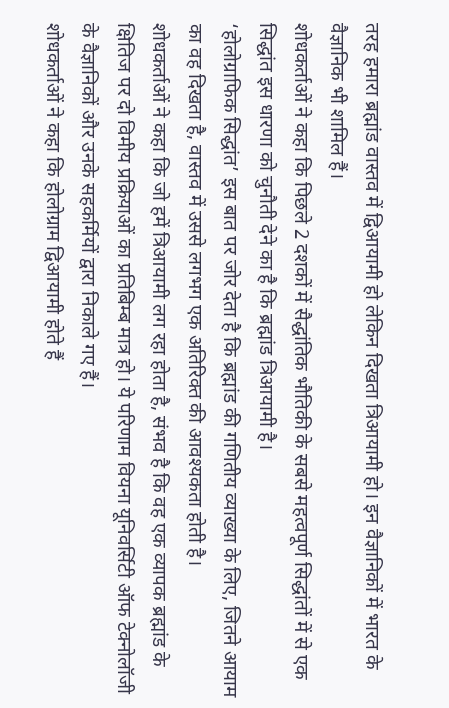तरह हमारा ब्रह्मांड वास्तव में द्विआयामी हो लेकिन दिखता त्रिआयामी हो। इन वैज्ञानिकों में भारत के वैज्ञानिक भी शामिल हैं।
शोधकर्ताओं ने कहा कि पिछले 2 दशकों में सैद्धांतिक भौतिकी के सबसे महत्वपूर्ण सिद्धांतों में से एक सिद्धांत इस धारणा को चुनौती देने का है कि ब्रह्मांड त्रिआयामी है।
‘होलोग्राफिक सिद्धांत’ इस बात पर जोर देता है कि ब्रह्मांड की गणितीय व्याख्या के लिए, जितने आयाम का वह दिखता है, वास्तव में उससे लगभग एक अतिरिक्त की आवश्यकता होती है।
शोधकर्ताओं ने कहा कि जो हमें त्रिआयामी लग रहा होता है, संभव है कि वह एक व्यापक ब्रह्मांड के क्षितिज पर दो विमीय प्रक्रियाओं का प्रतिबिम्ब मात्र हो। ये परिणाम वियना यूनिवर्सिटी ऑफ टेक्नोलॉजी के वैज्ञानिकों और उनके सहकर्मियों द्वारा निकाले गए हैं।
शोधकर्ताओं ने कहा कि होलोग्राम द्विआयामी होते हैं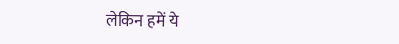लेकिन हमें ये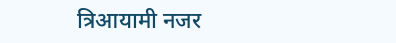त्रिआयामी नजर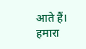आते हैं। हमारा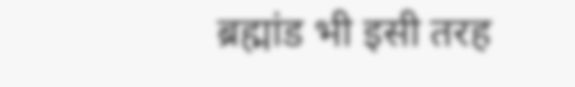ब्रह्मांड भी इसी तरह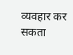व्यवहार कर सकता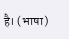है। (भाषा)